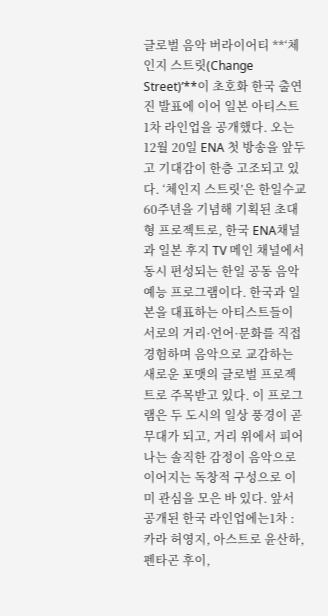글로벌 음악 버라이어티 **‘체인지 스트릿(Change Street)’**이 초호화 한국 출연진 발표에 이어 일본 아티스트 1차 라인업을 공개했다. 오는 12월 20일 ENA 첫 방송을 앞두고 기대감이 한층 고조되고 있다. ‘체인지 스트릿’은 한일수교 60주년을 기념해 기획된 초대형 프로젝트로, 한국 ENA채널과 일본 후지 TV 메인 채널에서 동시 편성되는 한일 공동 음악 예능 프로그램이다. 한국과 일본을 대표하는 아티스트들이 서로의 거리·언어·문화를 직접 경험하며 음악으로 교감하는 새로운 포맷의 글로벌 프로젝트로 주목받고 있다. 이 프로그램은 두 도시의 일상 풍경이 곧 무대가 되고, 거리 위에서 피어나는 솔직한 감정이 음악으로 이어지는 독창적 구성으로 이미 관심을 모은 바 있다. 앞서 공개된 한국 라인업에는1차 : 카라 허영지, 아스트로 윤산하, 펜타곤 후이,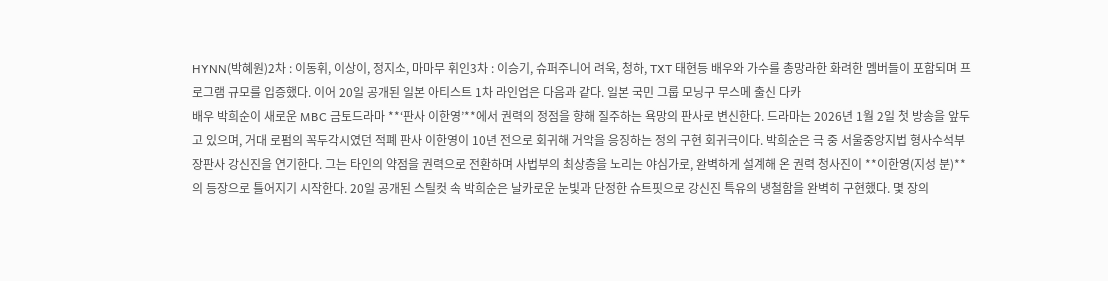HYNN(박혜원)2차 : 이동휘, 이상이, 정지소, 마마무 휘인3차 : 이승기, 슈퍼주니어 려욱, 청하, TXT 태현등 배우와 가수를 총망라한 화려한 멤버들이 포함되며 프로그램 규모를 입증했다. 이어 20일 공개된 일본 아티스트 1차 라인업은 다음과 같다. 일본 국민 그룹 모닝구 무스메 출신 다카
배우 박희순이 새로운 MBC 금토드라마 **‘판사 이한영’**에서 권력의 정점을 향해 질주하는 욕망의 판사로 변신한다. 드라마는 2026년 1월 2일 첫 방송을 앞두고 있으며, 거대 로펌의 꼭두각시였던 적폐 판사 이한영이 10년 전으로 회귀해 거악을 응징하는 정의 구현 회귀극이다. 박희순은 극 중 서울중앙지법 형사수석부장판사 강신진을 연기한다. 그는 타인의 약점을 권력으로 전환하며 사법부의 최상층을 노리는 야심가로, 완벽하게 설계해 온 권력 청사진이 **이한영(지성 분)**의 등장으로 틀어지기 시작한다. 20일 공개된 스틸컷 속 박희순은 날카로운 눈빛과 단정한 슈트핏으로 강신진 특유의 냉철함을 완벽히 구현했다. 몇 장의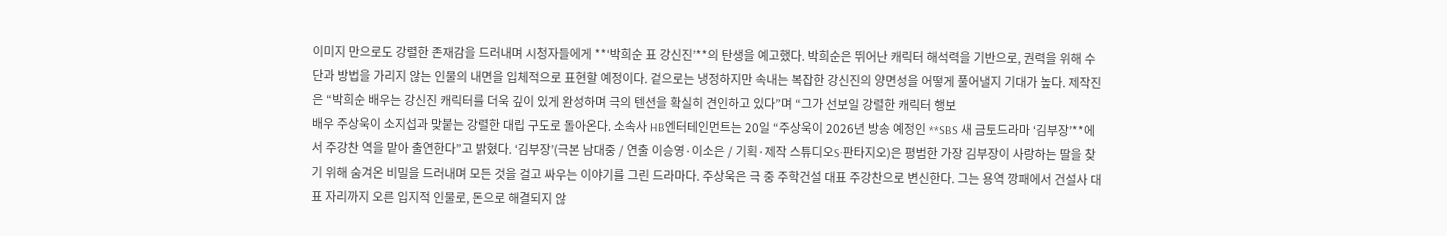이미지 만으로도 강렬한 존재감을 드러내며 시청자들에게 **‘박희순 표 강신진’**의 탄생을 예고했다. 박희순은 뛰어난 캐릭터 해석력을 기반으로, 권력을 위해 수단과 방법을 가리지 않는 인물의 내면을 입체적으로 표현할 예정이다. 겉으로는 냉정하지만 속내는 복잡한 강신진의 양면성을 어떻게 풀어낼지 기대가 높다. 제작진은 “박희순 배우는 강신진 캐릭터를 더욱 깊이 있게 완성하며 극의 텐션을 확실히 견인하고 있다”며 “그가 선보일 강렬한 캐릭터 행보
배우 주상욱이 소지섭과 맞붙는 강렬한 대립 구도로 돌아온다. 소속사 HB엔터테인먼트는 20일 “주상욱이 2026년 방송 예정인 **SBS 새 금토드라마 ‘김부장’**에서 주강찬 역을 맡아 출연한다”고 밝혔다. ‘김부장’(극본 남대중 / 연출 이승영·이소은 / 기획·제작 스튜디오S·판타지오)은 평범한 가장 김부장이 사랑하는 딸을 찾기 위해 숨겨온 비밀을 드러내며 모든 것을 걸고 싸우는 이야기를 그린 드라마다. 주상욱은 극 중 주학건설 대표 주강찬으로 변신한다. 그는 용역 깡패에서 건설사 대표 자리까지 오른 입지적 인물로, 돈으로 해결되지 않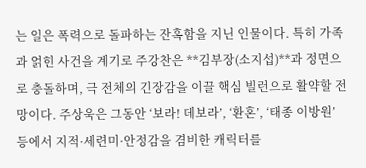는 일은 폭력으로 돌파하는 잔혹함을 지닌 인물이다. 특히 가족과 얽힌 사건을 계기로 주강찬은 **김부장(소지섭)**과 정면으로 충돌하며, 극 전체의 긴장감을 이끌 핵심 빌런으로 활약할 전망이다. 주상욱은 그동안 ‘보라! 데보라’, ‘환혼’, ‘태종 이방원’ 등에서 지적·세련미·안정감을 겸비한 캐릭터를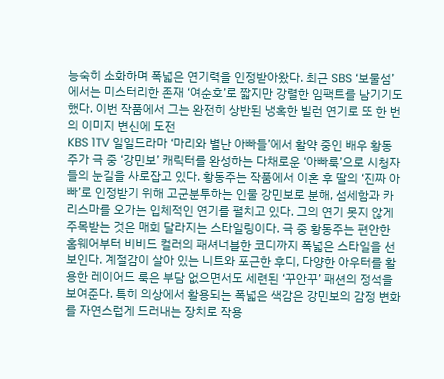능숙히 소화하며 폭넓은 연기력을 인정받아왔다. 최근 SBS ‘보물섬’에서는 미스터리한 존재 ‘여순호’로 짧지만 강렬한 임팩트를 남기기도 했다. 이번 작품에서 그는 완전히 상반된 냉혹한 빌런 연기로 또 한 번의 이미지 변신에 도전
KBS 1TV 일일드라마 ‘마리와 별난 아빠들’에서 활약 중인 배우 황동주가 극 중 ‘강민보’ 캐릭터를 완성하는 다채로운 ‘아빠룩’으로 시청자들의 눈길을 사로잡고 있다. 황동주는 작품에서 이혼 후 딸의 ‘진짜 아빠’로 인정받기 위해 고군분투하는 인물 강민보로 분해, 섬세함과 카리스마를 오가는 입체적인 연기를 펼치고 있다. 그의 연기 못지 않게 주목받는 것은 매회 달라지는 스타일링이다. 극 중 황동주는 편안한 홈웨어부터 비비드 컬러의 패셔너블한 코디까지 폭넓은 스타일을 선보인다. 계절감이 살아 있는 니트와 포근한 후디, 다양한 아우터를 활용한 레이어드 룩은 부담 없으면서도 세련된 ‘꾸안꾸’ 패션의 정석을 보여준다. 특히 의상에서 활용되는 폭넓은 색감은 강민보의 감정 변화를 자연스럽게 드러내는 장치로 작용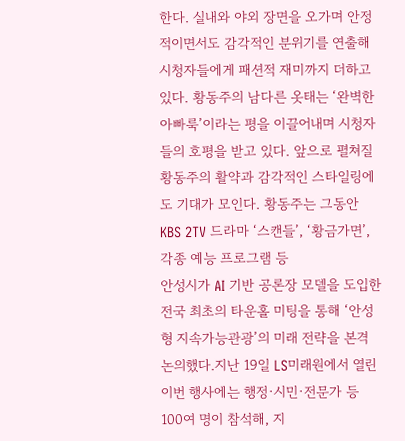한다. 실내와 야외 장면을 오가며 안정적이면서도 감각적인 분위기를 연출해 시청자들에게 패션적 재미까지 더하고 있다. 황동주의 남다른 옷태는 ‘완벽한 아빠룩’이라는 평을 이끌어내며 시청자들의 호평을 받고 있다. 앞으로 펼쳐질 황동주의 활약과 감각적인 스타일링에도 기대가 모인다. 황동주는 그동안 KBS 2TV 드라마 ‘스캔들’, ‘황금가면’, 각종 예능 프로그램 등
안성시가 AI 기반 공론장 모델을 도입한 전국 최초의 타운홀 미팅을 통해 ‘안성형 지속가능관광’의 미래 전략을 본격 논의했다.지난 19일 LS미래원에서 열린 이번 행사에는 행정·시민·전문가 등 100여 명이 참석해, 지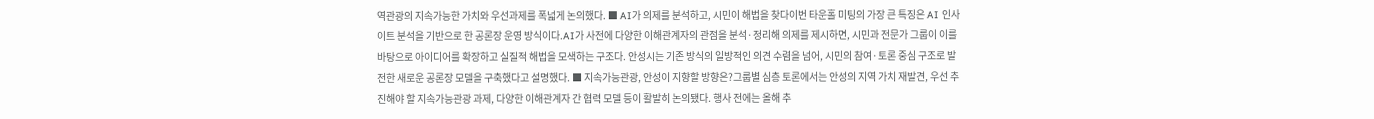역관광의 지속가능한 가치와 우선과제를 폭넓게 논의했다. ■ AI가 의제를 분석하고, 시민이 해법을 찾다이번 타운홀 미팅의 가장 큰 특징은 AI 인사이트 분석을 기반으로 한 공론장 운영 방식이다.AI가 사전에 다양한 이해관계자의 관점을 분석·정리해 의제를 제시하면, 시민과 전문가 그룹이 이를 바탕으로 아이디어를 확장하고 실질적 해법을 모색하는 구조다. 안성시는 기존 방식의 일방적인 의견 수렴을 넘어, 시민의 참여·토론 중심 구조로 발전한 새로운 공론장 모델을 구축했다고 설명했다. ■ 지속가능관광, 안성이 지향할 방향은?그룹별 심층 토론에서는 안성의 지역 가치 재발견, 우선 추진해야 할 지속가능관광 과제, 다양한 이해관계자 간 협력 모델 등이 활발히 논의됐다. 행사 전에는 올해 추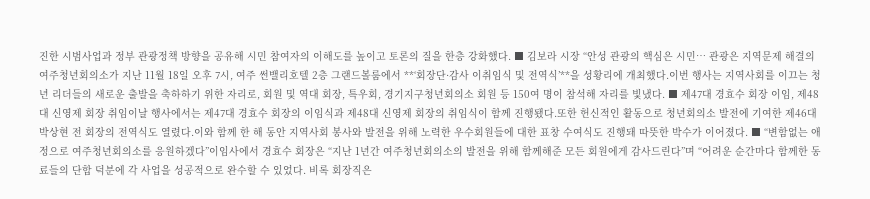진한 시범사업과 정부 관광정책 방향을 공유해 시민 참여자의 이해도를 높이고 토론의 질을 한층 강화했다. ■ 김보라 시장 “안성 관광의 핵심은 시민… 관광은 지역문제 해결의
여주청년회의소가 지난 11월 18일 오후 7시, 여주 썬밸리호텔 2층 그랜드볼룸에서 **‘회장단·감사 이취임식 및 전역식’**을 성황리에 개최했다.이번 행사는 지역사회를 이끄는 청년 리더들의 새로운 출발을 축하하기 위한 자리로, 회원 및 역대 회장, 특우회, 경기지구청년회의소 회원 등 150여 명이 참석해 자리를 빛냈다. ■ 제47대 경효수 회장 이임, 제48대 신영제 회장 취임이날 행사에서는 제47대 경효수 회장의 이임식과 제48대 신영제 회장의 취임식이 함께 진행됐다.또한 헌신적인 활동으로 청년회의소 발전에 기여한 제46대 박상현 전 회장의 전역식도 열렸다.이와 함께 한 해 동안 지역사회 봉사와 발전을 위해 노력한 우수회원들에 대한 표창 수여식도 진행돼 따뜻한 박수가 이어졌다. ■ “변함없는 애정으로 여주청년회의소를 응원하겠다”이임사에서 경효수 회장은 “지난 1년간 여주청년회의소의 발전을 위해 함께해준 모든 회원에게 감사드린다”며 “어려운 순간마다 함께한 동료들의 단합 덕분에 각 사업을 성공적으로 완수할 수 있었다. 비록 회장직은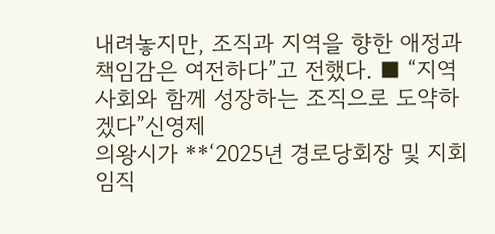내려놓지만, 조직과 지역을 향한 애정과 책임감은 여전하다”고 전했다. ■ “지역사회와 함께 성장하는 조직으로 도약하겠다”신영제
의왕시가 **‘2025년 경로당회장 및 지회 임직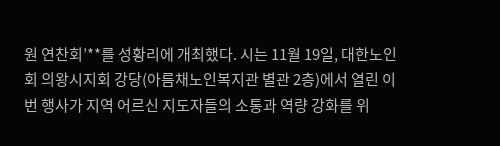원 연찬회’**를 성황리에 개최했다. 시는 11월 19일, 대한노인회 의왕시지회 강당(아름채노인복지관 별관 2층)에서 열린 이번 행사가 지역 어르신 지도자들의 소통과 역량 강화를 위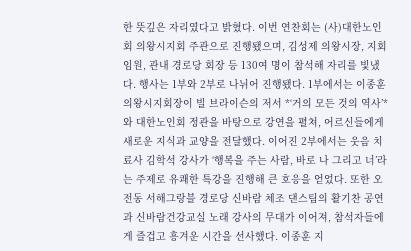한 뜻깊은 자리였다고 밝혔다. 이번 연찬회는 (사)대한노인회 의왕시지회 주관으로 진행됐으며, 김성제 의왕시장, 지회 임원, 관내 경로당 회장 등 130여 명이 참석해 자리를 빛냈다. 행사는 1부와 2부로 나뉘어 진행됐다. 1부에서는 이종훈 의왕시지회장이 빌 브라이슨의 저서 *‘거의 모든 것의 역사’*와 대한노인회 정관을 바탕으로 강연을 펼쳐, 어르신들에게 새로운 지식과 교양을 전달했다. 이어진 2부에서는 웃음 치료사 김학석 강사가 ‘행복을 주는 사람, 바로 나 그리고 너’라는 주제로 유쾌한 특강을 진행해 큰 호응을 얻었다. 또한 오전동 서해그랑블 경로당 신바람 체조 댄스팀의 활기찬 공연과 신바람건강교실 노래 강사의 무대가 이어져, 참석자들에게 즐겁고 흥겨운 시간을 선사했다. 이종훈 지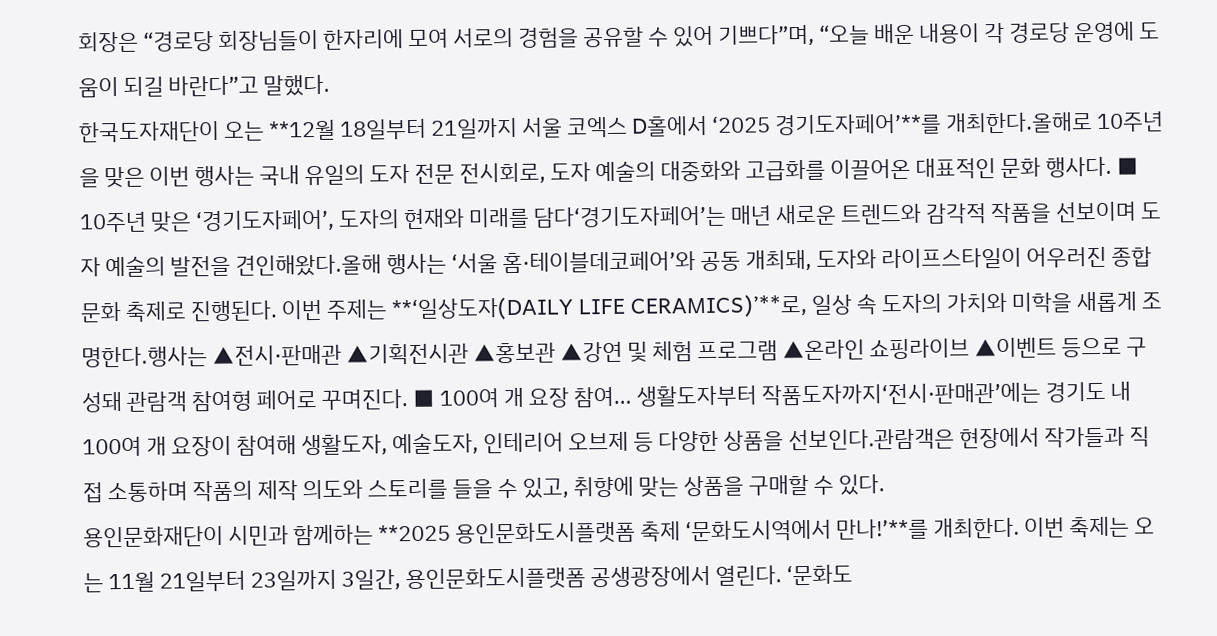회장은 “경로당 회장님들이 한자리에 모여 서로의 경험을 공유할 수 있어 기쁘다”며, “오늘 배운 내용이 각 경로당 운영에 도움이 되길 바란다”고 말했다.
한국도자재단이 오는 **12월 18일부터 21일까지 서울 코엑스 D홀에서 ‘2025 경기도자페어’**를 개최한다.올해로 10주년을 맞은 이번 행사는 국내 유일의 도자 전문 전시회로, 도자 예술의 대중화와 고급화를 이끌어온 대표적인 문화 행사다. ■ 10주년 맞은 ‘경기도자페어’, 도자의 현재와 미래를 담다‘경기도자페어’는 매년 새로운 트렌드와 감각적 작품을 선보이며 도자 예술의 발전을 견인해왔다.올해 행사는 ‘서울 홈·테이블데코페어’와 공동 개최돼, 도자와 라이프스타일이 어우러진 종합 문화 축제로 진행된다. 이번 주제는 **‘일상도자(DAILY LIFE CERAMICS)’**로, 일상 속 도자의 가치와 미학을 새롭게 조명한다.행사는 ▲전시·판매관 ▲기획전시관 ▲홍보관 ▲강연 및 체험 프로그램 ▲온라인 쇼핑라이브 ▲이벤트 등으로 구성돼 관람객 참여형 페어로 꾸며진다. ■ 100여 개 요장 참여… 생활도자부터 작품도자까지‘전시·판매관’에는 경기도 내 100여 개 요장이 참여해 생활도자, 예술도자, 인테리어 오브제 등 다양한 상품을 선보인다.관람객은 현장에서 작가들과 직접 소통하며 작품의 제작 의도와 스토리를 들을 수 있고, 취향에 맞는 상품을 구매할 수 있다.
용인문화재단이 시민과 함께하는 **2025 용인문화도시플랫폼 축제 ‘문화도시역에서 만나!’**를 개최한다. 이번 축제는 오는 11월 21일부터 23일까지 3일간, 용인문화도시플랫폼 공생광장에서 열린다. ‘문화도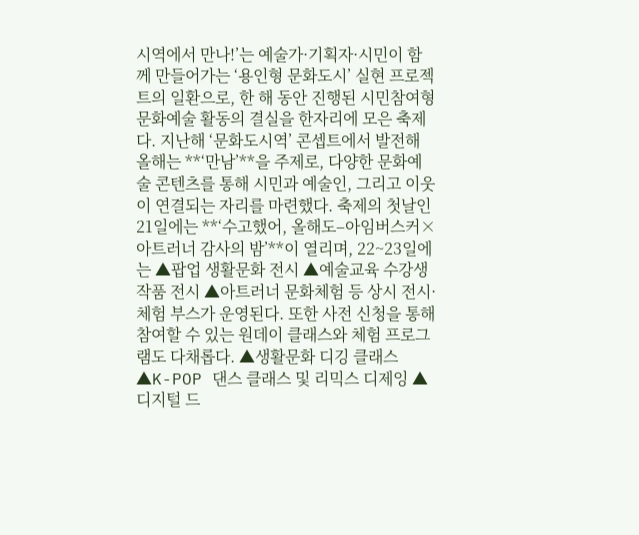시역에서 만나!’는 예술가·기획자·시민이 함께 만들어가는 ‘용인형 문화도시’ 실현 프로젝트의 일환으로, 한 해 동안 진행된 시민참여형 문화예술 활동의 결실을 한자리에 모은 축제다. 지난해 ‘문화도시역’ 콘셉트에서 발전해 올해는 **‘만남’**을 주제로, 다양한 문화예술 콘텐츠를 통해 시민과 예술인, 그리고 이웃이 연결되는 자리를 마련했다. 축제의 첫날인 21일에는 **‘수고했어, 올해도–아임버스커×아트러너 감사의 밤’**이 열리며, 22~23일에는 ▲팝업 생활문화 전시 ▲예술교육 수강생 작품 전시 ▲아트러너 문화체험 등 상시 전시·체험 부스가 운영된다. 또한 사전 신청을 통해 참여할 수 있는 원데이 클래스와 체험 프로그램도 다채롭다. ▲생활문화 디깅 클래스 ▲K-POP 댄스 클래스 및 리믹스 디제잉 ▲디지털 드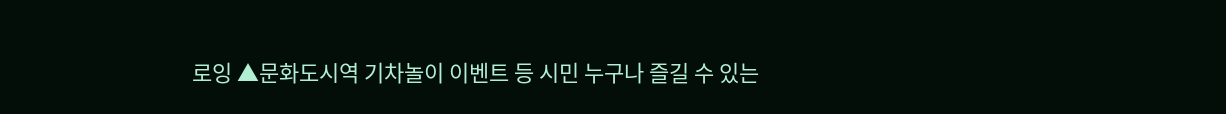로잉 ▲문화도시역 기차놀이 이벤트 등 시민 누구나 즐길 수 있는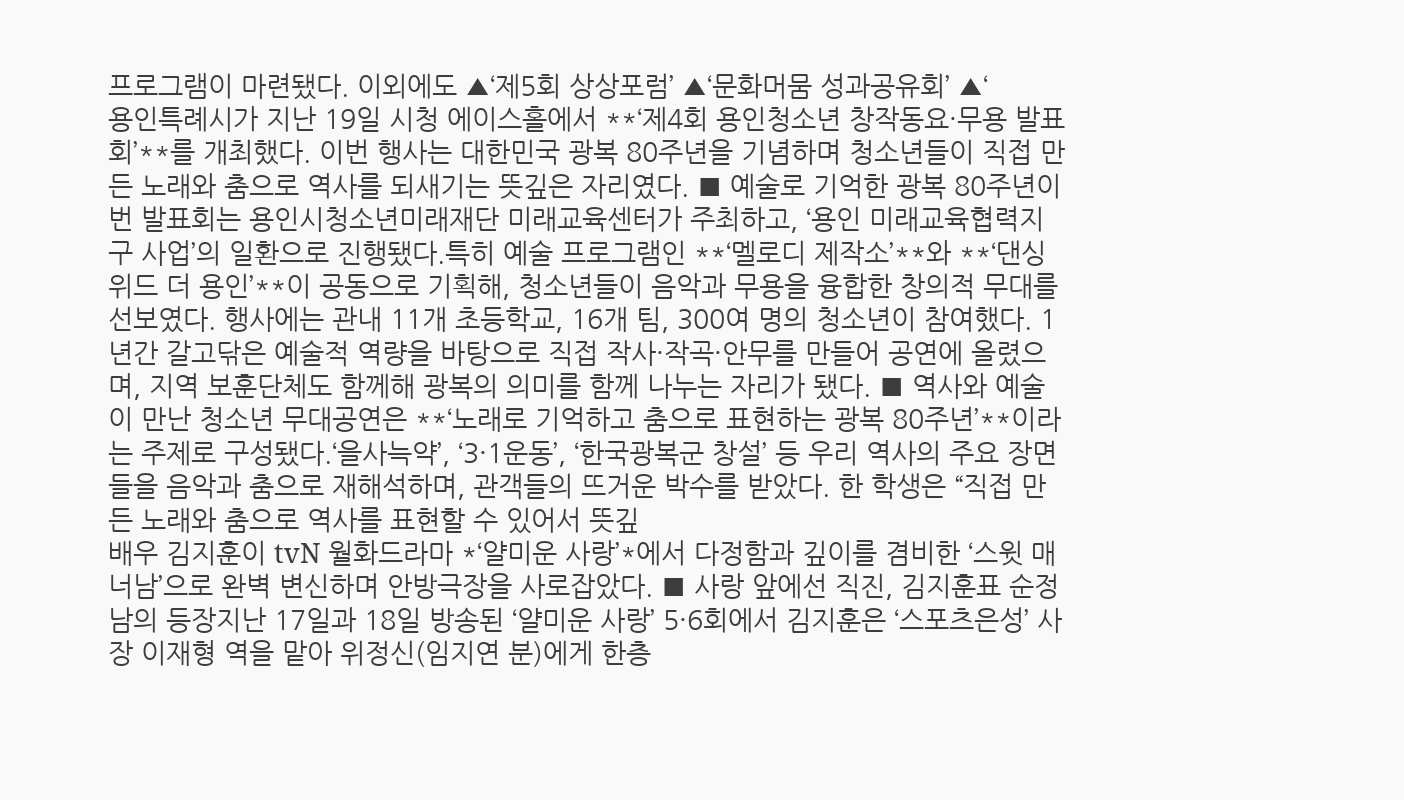프로그램이 마련됐다. 이외에도 ▲‘제5회 상상포럼’ ▲‘문화머뭄 성과공유회’ ▲‘
용인특례시가 지난 19일 시청 에이스홀에서 **‘제4회 용인청소년 창작동요·무용 발표회’**를 개최했다. 이번 행사는 대한민국 광복 80주년을 기념하며 청소년들이 직접 만든 노래와 춤으로 역사를 되새기는 뜻깊은 자리였다. ■ 예술로 기억한 광복 80주년이번 발표회는 용인시청소년미래재단 미래교육센터가 주최하고, ‘용인 미래교육협력지구 사업’의 일환으로 진행됐다.특히 예술 프로그램인 **‘멜로디 제작소’**와 **‘댄싱 위드 더 용인’**이 공동으로 기획해, 청소년들이 음악과 무용을 융합한 창의적 무대를 선보였다. 행사에는 관내 11개 초등학교, 16개 팀, 300여 명의 청소년이 참여했다. 1년간 갈고닦은 예술적 역량을 바탕으로 직접 작사·작곡·안무를 만들어 공연에 올렸으며, 지역 보훈단체도 함께해 광복의 의미를 함께 나누는 자리가 됐다. ■ 역사와 예술이 만난 청소년 무대공연은 **‘노래로 기억하고 춤으로 표현하는 광복 80주년’**이라는 주제로 구성됐다.‘을사늑약’, ‘3·1운동’, ‘한국광복군 창설’ 등 우리 역사의 주요 장면들을 음악과 춤으로 재해석하며, 관객들의 뜨거운 박수를 받았다. 한 학생은 “직접 만든 노래와 춤으로 역사를 표현할 수 있어서 뜻깊
배우 김지훈이 tvN 월화드라마 *‘얄미운 사랑’*에서 다정함과 깊이를 겸비한 ‘스윗 매너남’으로 완벽 변신하며 안방극장을 사로잡았다. ■ 사랑 앞에선 직진, 김지훈표 순정남의 등장지난 17일과 18일 방송된 ‘얄미운 사랑’ 5·6회에서 김지훈은 ‘스포츠은성’ 사장 이재형 역을 맡아 위정신(임지연 분)에게 한층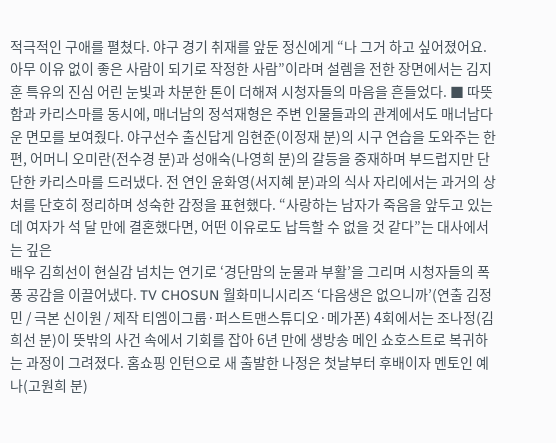적극적인 구애를 펼쳤다. 야구 경기 취재를 앞둔 정신에게 “나 그거 하고 싶어졌어요. 아무 이유 없이 좋은 사람이 되기로 작정한 사람”이라며 설렘을 전한 장면에서는 김지훈 특유의 진심 어린 눈빛과 차분한 톤이 더해져 시청자들의 마음을 흔들었다. ■ 따뜻함과 카리스마를 동시에, 매너남의 정석재형은 주변 인물들과의 관계에서도 매너남다운 면모를 보여줬다. 야구선수 출신답게 임현준(이정재 분)의 시구 연습을 도와주는 한편, 어머니 오미란(전수경 분)과 성애숙(나영희 분)의 갈등을 중재하며 부드럽지만 단단한 카리스마를 드러냈다. 전 연인 윤화영(서지혜 분)과의 식사 자리에서는 과거의 상처를 단호히 정리하며 성숙한 감정을 표현했다. “사랑하는 남자가 죽음을 앞두고 있는데 여자가 석 달 만에 결혼했다면, 어떤 이유로도 납득할 수 없을 것 같다”는 대사에서는 깊은
배우 김희선이 현실감 넘치는 연기로 ‘경단맘의 눈물과 부활’을 그리며 시청자들의 폭풍 공감을 이끌어냈다. TV CHOSUN 월화미니시리즈 ‘다음생은 없으니까’(연출 김정민 / 극본 신이원 / 제작 티엠이그룹·퍼스트맨스튜디오·메가폰) 4회에서는 조나정(김희선 분)이 뜻밖의 사건 속에서 기회를 잡아 6년 만에 생방송 메인 쇼호스트로 복귀하는 과정이 그려졌다. 홈쇼핑 인턴으로 새 출발한 나정은 첫날부터 후배이자 멘토인 예나(고원희 분)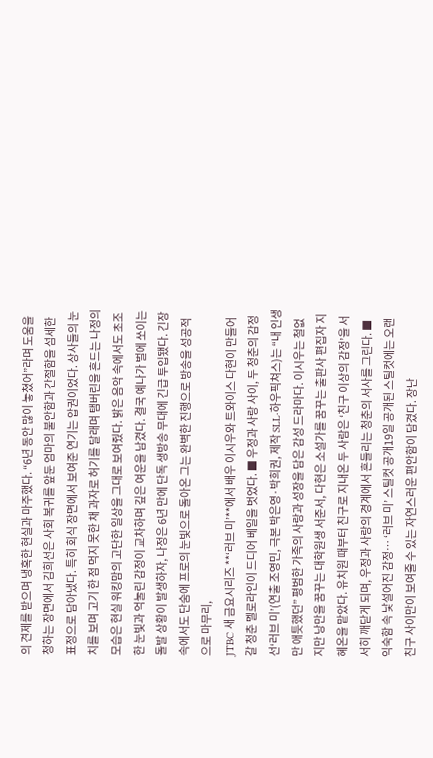의 견제를 받으며 냉혹한 현실과 마주했다. “6년 동안 많이 놓쳤어”라며 도움을 청하는 장면에서 김희선은 사회 복귀를 앞둔 엄마의 불안함과 간절함을 섬세한 표정으로 담아냈다. 특히 회식 장면에서 보여준 연기는 압권이었다. 상사들의 눈치를 보며 고기 한 점 먹지 못한 채 과자로 허기를 달래며 탬버린을 흔드는 나정의 모습은 현실 워킹맘의 고단한 일상을 그대로 보여줬다. 밝은 음악 속에서도 초조한 눈빛과 억눌린 감정이 교차하며 깊은 여운을 남겼다. 결국 예나가 벌에 쏘이는 돌발 상황이 발생하자, 나정은 6년 만에 단독 생방송 무대에 긴급 투입됐다. 긴장 속에서도 단숨에 프로의 눈빛으로 돌아온 그는 완벽한 진행으로 방송을 성공적으로 마무리,
JTBC 새 금요시리즈 **‘러브 미’**에서 배우 이시우와 트와이스 다현이 만들어갈 청춘 멜로라인이 드디어 베일을 벗었다. ■ 우정과 사랑 사이, 두 청춘의 감정선‘러브 미’(연출 조영민, 극본 박은영·박희권, 제작 SLL·하우픽쳐스)는 “내 인생만 애틋했던” 평범한 가족의 사랑과 성장을 담은 감성 드라마다. 이시우는 철없지만 낭만을 꿈꾸는 대학원생 서준서, 다현은 소설가를 꿈꾸는 출판사 편집자 지혜온을 맡았다. 유치원 때부터 친구로 지내온 두 사람은 ‘친구 이상의 감정’을 서서히 깨닫게 되며, 우정과 사랑의 경계에서 흔들리는 청춘의 서사를 그린다. ■ 익숙함 속 낯설어진 감정… ‘러브 미’ 스틸컷 공개19일 공개된 스틸컷에는 오랜 친구 사이만이 보여줄 수 있는 자연스러운 편안함이 담겼다. 장난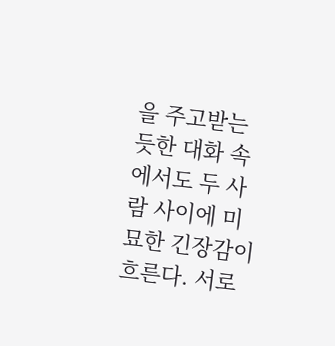을 주고받는 듯한 대화 속에서도 두 사람 사이에 미묘한 긴장감이 흐른다. 서로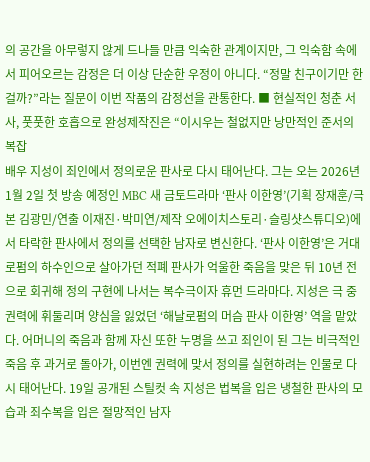의 공간을 아무렇지 않게 드나들 만큼 익숙한 관계이지만, 그 익숙함 속에서 피어오르는 감정은 더 이상 단순한 우정이 아니다. “정말 친구이기만 한 걸까?”라는 질문이 이번 작품의 감정선을 관통한다. ■ 현실적인 청춘 서사, 풋풋한 호흡으로 완성제작진은 “이시우는 철없지만 낭만적인 준서의 복잡
배우 지성이 죄인에서 정의로운 판사로 다시 태어난다. 그는 오는 2026년 1월 2일 첫 방송 예정인 MBC 새 금토드라마 ‘판사 이한영’(기획 장재훈/극본 김광민/연출 이재진·박미연/제작 오에이치스토리·슬링샷스튜디오)에서 타락한 판사에서 정의를 선택한 남자로 변신한다. ‘판사 이한영’은 거대 로펌의 하수인으로 살아가던 적폐 판사가 억울한 죽음을 맞은 뒤 10년 전으로 회귀해 정의 구현에 나서는 복수극이자 휴먼 드라마다. 지성은 극 중 권력에 휘둘리며 양심을 잃었던 ‘해날로펌의 머슴 판사 이한영’ 역을 맡았다. 어머니의 죽음과 함께 자신 또한 누명을 쓰고 죄인이 된 그는 비극적인 죽음 후 과거로 돌아가, 이번엔 권력에 맞서 정의를 실현하려는 인물로 다시 태어난다. 19일 공개된 스틸컷 속 지성은 법복을 입은 냉철한 판사의 모습과 죄수복을 입은 절망적인 남자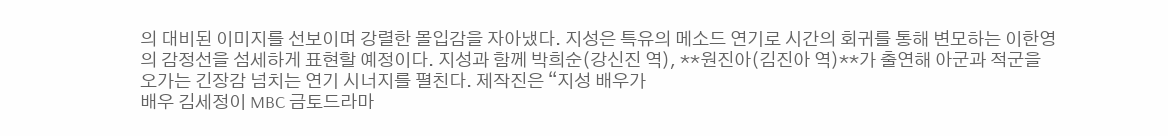의 대비된 이미지를 선보이며 강렬한 몰입감을 자아냈다. 지성은 특유의 메소드 연기로 시간의 회귀를 통해 변모하는 이한영의 감정선을 섬세하게 표현할 예정이다. 지성과 함께 박희순(강신진 역), **원진아(김진아 역)**가 출연해 아군과 적군을 오가는 긴장감 넘치는 연기 시너지를 펼친다. 제작진은 “지성 배우가
배우 김세정이 MBC 금토드라마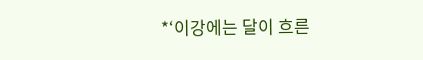*‘이강에는 달이 흐른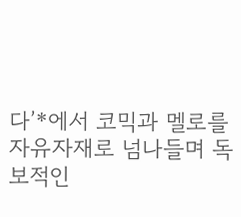다’*에서 코믹과 멜로를 자유자재로 넘나들며 독보적인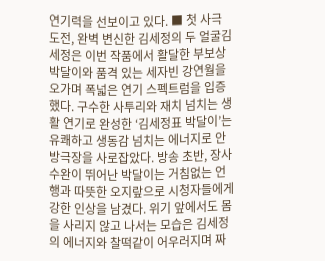연기력을 선보이고 있다. ■ 첫 사극 도전, 완벽 변신한 김세정의 두 얼굴김세정은 이번 작품에서 활달한 부보상 박달이와 품격 있는 세자빈 강연월을 오가며 폭넓은 연기 스펙트럼을 입증했다. 구수한 사투리와 재치 넘치는 생활 연기로 완성한 ‘김세정표 박달이’는 유쾌하고 생동감 넘치는 에너지로 안방극장을 사로잡았다. 방송 초반, 장사 수완이 뛰어난 박달이는 거침없는 언행과 따뜻한 오지랖으로 시청자들에게 강한 인상을 남겼다. 위기 앞에서도 몸을 사리지 않고 나서는 모습은 김세정의 에너지와 찰떡같이 어우러지며 짜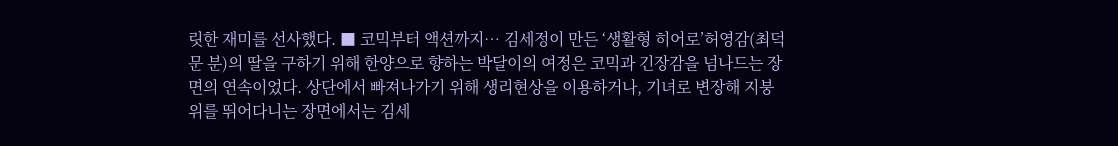릿한 재미를 선사했다. ■ 코믹부터 액션까지… 김세정이 만든 ‘생활형 히어로’허영감(최덕문 분)의 딸을 구하기 위해 한양으로 향하는 박달이의 여정은 코믹과 긴장감을 넘나드는 장면의 연속이었다. 상단에서 빠져나가기 위해 생리현상을 이용하거나, 기녀로 변장해 지붕 위를 뛰어다니는 장면에서는 김세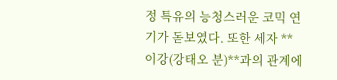정 특유의 능청스러운 코믹 연기가 돋보였다. 또한 세자 **이강(강태오 분)**과의 관계에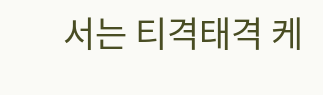서는 티격태격 케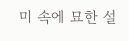미 속에 묘한 설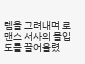렘을 그려내며 로맨스 서사의 몰입도를 끌어올렸